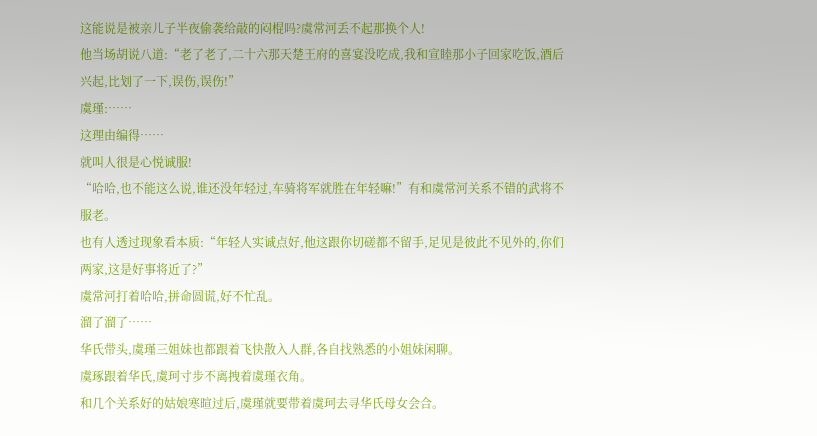这能说是被亲儿子半夜偷袭给敲的闷棍吗?虞常河丢不起那换个人!
他当场胡说八道:“老了老了,二十六那天楚王府的喜宴没吃成,我和宣睦那小子回家吃饭,酒后兴起,比划了一下,误伤,误伤!”
虞瑾:……
这理由编得……
就叫人很是心悦诚服!
“哈哈,也不能这么说,谁还没年轻过,车骑将军就胜在年轻嘛!”有和虞常河关系不错的武将不服老。
也有人透过现象看本质:“年轻人实诚点好,他这跟你切磋都不留手,足见是彼此不见外的,你们两家,这是好事将近了?”
虞常河打着哈哈,拼命圆谎,好不忙乱。
溜了溜了……
华氏带头,虞瑾三姐妹也都跟着飞快散入人群,各自找熟悉的小姐妹闲聊。
虞琢跟着华氏,虞珂寸步不离拽着虞瑾衣角。
和几个关系好的姑娘寒暄过后,虞瑾就要带着虞珂去寻华氏母女会合。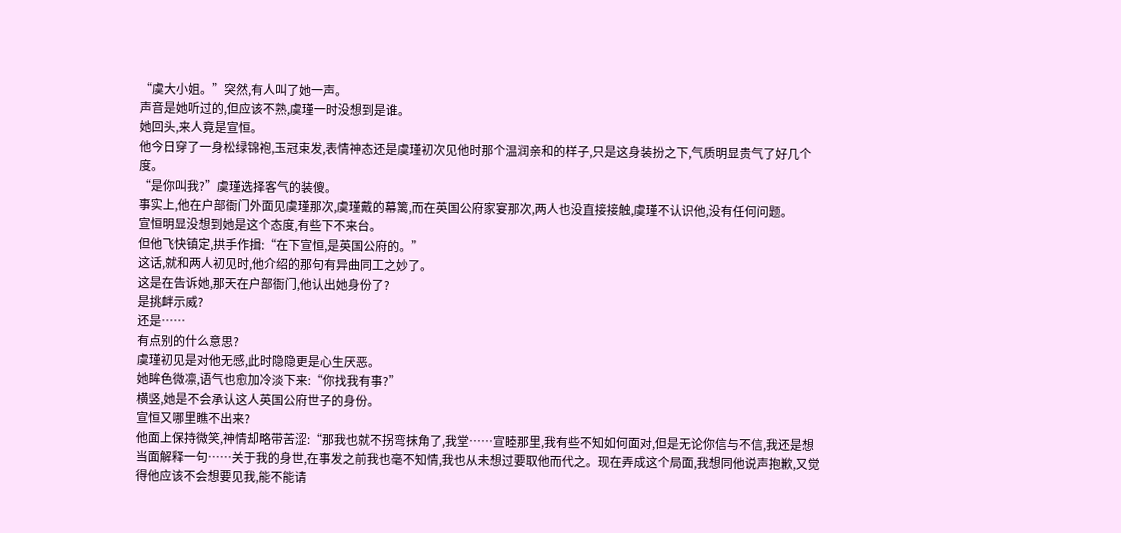“虞大小姐。”突然,有人叫了她一声。
声音是她听过的,但应该不熟,虞瑾一时没想到是谁。
她回头,来人竟是宣恒。
他今日穿了一身松绿锦袍,玉冠束发,表情神态还是虞瑾初次见他时那个温润亲和的样子,只是这身装扮之下,气质明显贵气了好几个度。
“是你叫我?”虞瑾选择客气的装傻。
事实上,他在户部衙门外面见虞瑾那次,虞瑾戴的幕篱,而在英国公府家宴那次,两人也没直接接触,虞瑾不认识他,没有任何问题。
宣恒明显没想到她是这个态度,有些下不来台。
但他飞快镇定,拱手作揖:“在下宣恒,是英国公府的。”
这话,就和两人初见时,他介绍的那句有异曲同工之妙了。
这是在告诉她,那天在户部衙门,他认出她身份了?
是挑衅示威?
还是……
有点别的什么意思?
虞瑾初见是对他无感,此时隐隐更是心生厌恶。
她眸色微凛,语气也愈加冷淡下来:“你找我有事?”
横竖,她是不会承认这人英国公府世子的身份。
宣恒又哪里瞧不出来?
他面上保持微笑,神情却略带苦涩:“那我也就不拐弯抹角了,我堂……宣睦那里,我有些不知如何面对,但是无论你信与不信,我还是想当面解释一句……关于我的身世,在事发之前我也毫不知情,我也从未想过要取他而代之。现在弄成这个局面,我想同他说声抱歉,又觉得他应该不会想要见我,能不能请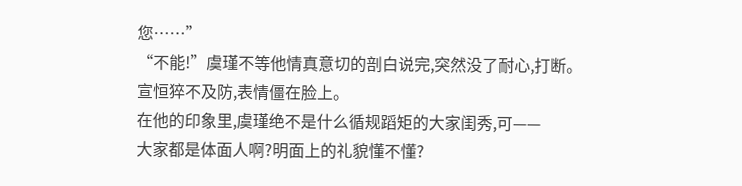您……”
“不能!”虞瑾不等他情真意切的剖白说完,突然没了耐心,打断。
宣恒猝不及防,表情僵在脸上。
在他的印象里,虞瑾绝不是什么循规蹈矩的大家闺秀,可——
大家都是体面人啊?明面上的礼貌懂不懂?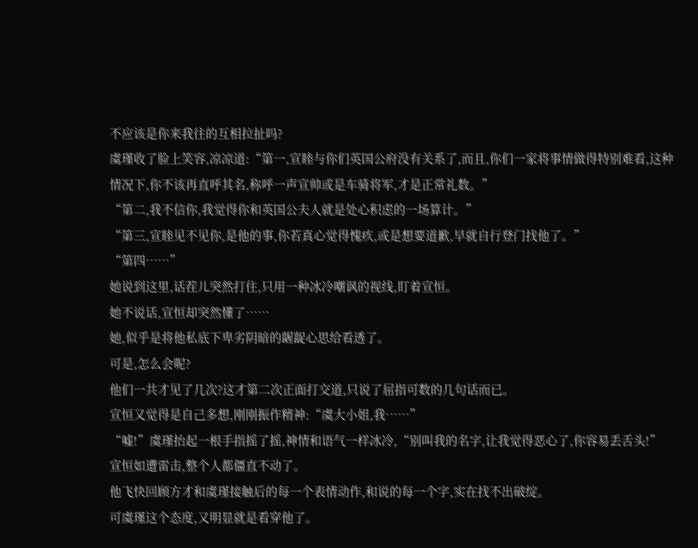不应该是你来我往的互相拉扯吗?
虞瑾收了脸上笑容,凉凉道:“第一,宣睦与你们英国公府没有关系了,而且,你们一家将事情做得特别难看,这种情况下,你不该再直呼其名,称呼一声宣帅或是车骑将军,才是正常礼数。”
“第二,我不信你,我觉得你和英国公夫人就是处心积虑的一场算计。”
“第三,宣睦见不见你,是他的事,你若真心觉得愧疚,或是想要道歉,早就自行登门找他了。”
“第四……”
她说到这里,话茬儿突然打住,只用一种冰冷嘲讽的视线,盯着宣恒。
她不说话,宣恒却突然懂了……
她,似乎是将他私底下卑劣阴暗的龌龊心思给看透了。
可是,怎么会呢?
他们一共才见了几次?这才第二次正面打交道,只说了屈指可数的几句话而已。
宣恒又觉得是自己多想,刚刚振作精神:“虞大小姐,我……”
“嘘!”虞瑾抬起一根手指摇了摇,神情和语气一样冰冷,“别叫我的名字,让我觉得恶心了,你容易丢舌头!”
宣恒如遭雷击,整个人都僵直不动了。
他飞快回顾方才和虞瑾接触后的每一个表情动作,和说的每一个字,实在找不出破绽。
可虞瑾这个态度,又明显就是看穿他了。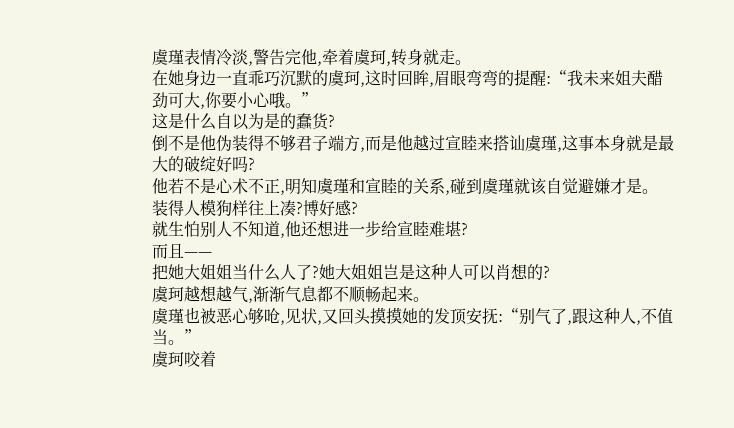虞瑾表情冷淡,警告完他,牵着虞珂,转身就走。
在她身边一直乖巧沉默的虞珂,这时回眸,眉眼弯弯的提醒:“我未来姐夫醋劲可大,你要小心哦。”
这是什么自以为是的蠢货?
倒不是他伪装得不够君子端方,而是他越过宣睦来搭讪虞瑾,这事本身就是最大的破绽好吗?
他若不是心术不正,明知虞瑾和宣睦的关系,碰到虞瑾就该自觉避嫌才是。
装得人模狗样往上凑?博好感?
就生怕别人不知道,他还想进一步给宣睦难堪?
而且——
把她大姐姐当什么人了?她大姐姐岂是这种人可以肖想的?
虞珂越想越气,渐渐气息都不顺畅起来。
虞瑾也被恶心够呛,见状,又回头摸摸她的发顶安抚:“别气了,跟这种人,不值当。”
虞珂咬着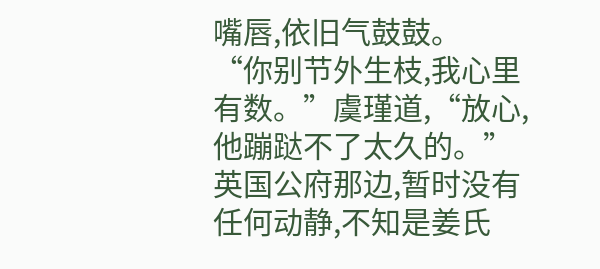嘴唇,依旧气鼓鼓。
“你别节外生枝,我心里有数。”虞瑾道,“放心,他蹦跶不了太久的。”
英国公府那边,暂时没有任何动静,不知是姜氏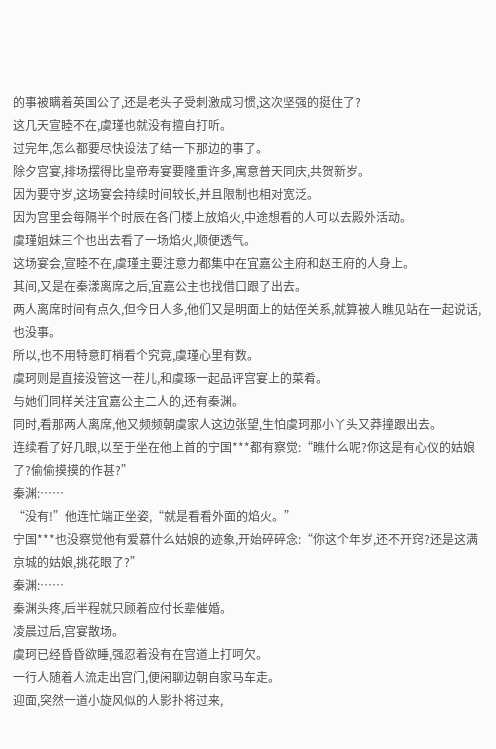的事被瞒着英国公了,还是老头子受刺激成习惯,这次坚强的挺住了?
这几天宣睦不在,虞瑾也就没有擅自打听。
过完年,怎么都要尽快设法了结一下那边的事了。
除夕宫宴,排场摆得比皇帝寿宴要隆重许多,寓意普天同庆,共贺新岁。
因为要守岁,这场宴会持续时间较长,并且限制也相对宽泛。
因为宫里会每隔半个时辰在各门楼上放焰火,中途想看的人可以去殿外活动。
虞瑾姐妹三个也出去看了一场焰火,顺便透气。
这场宴会,宣睦不在,虞瑾主要注意力都集中在宜嘉公主府和赵王府的人身上。
其间,又是在秦漾离席之后,宜嘉公主也找借口跟了出去。
两人离席时间有点久,但今日人多,他们又是明面上的姑侄关系,就算被人瞧见站在一起说话,也没事。
所以,也不用特意盯梢看个究竟,虞瑾心里有数。
虞珂则是直接没管这一茬儿,和虞琢一起品评宫宴上的菜肴。
与她们同样关注宜嘉公主二人的,还有秦渊。
同时,看那两人离席,他又频频朝虞家人这边张望,生怕虞珂那小丫头又莽撞跟出去。
连续看了好几眼,以至于坐在他上首的宁国***都有察觉:“瞧什么呢?你这是有心仪的姑娘了?偷偷摸摸的作甚?”
秦渊:……
“没有!”他连忙端正坐姿,“就是看看外面的焰火。”
宁国***也没察觉他有爱慕什么姑娘的迹象,开始碎碎念:“你这个年岁,还不开窍?还是这满京城的姑娘,挑花眼了?”
秦渊:……
秦渊头疼,后半程就只顾着应付长辈催婚。
凌晨过后,宫宴散场。
虞珂已经昏昏欲睡,强忍着没有在宫道上打呵欠。
一行人随着人流走出宫门,便闲聊边朝自家马车走。
迎面,突然一道小旋风似的人影扑将过来,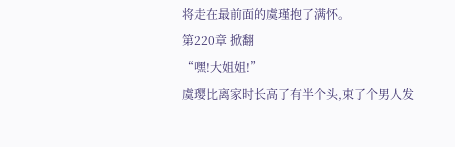将走在最前面的虞瑾抱了满怀。
第220章 掀翻
“嘿!大姐姐!”
虞璎比离家时长高了有半个头,束了个男人发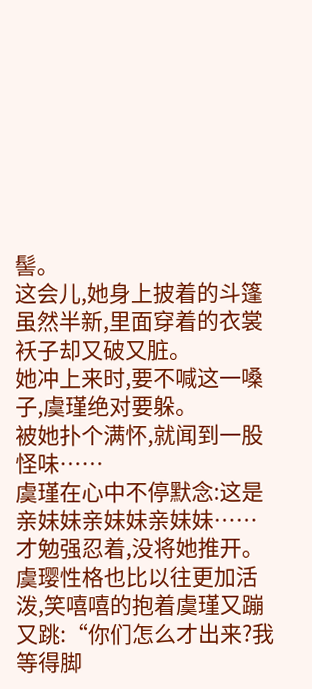髻。
这会儿,她身上披着的斗篷虽然半新,里面穿着的衣裳袄子却又破又脏。
她冲上来时,要不喊这一嗓子,虞瑾绝对要躲。
被她扑个满怀,就闻到一股怪味……
虞瑾在心中不停默念:这是亲妹妹亲妹妹亲妹妹……
才勉强忍着,没将她推开。
虞璎性格也比以往更加活泼,笑嘻嘻的抱着虞瑾又蹦又跳:“你们怎么才出来?我等得脚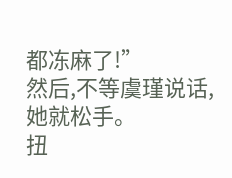都冻麻了!”
然后,不等虞瑾说话,她就松手。
扭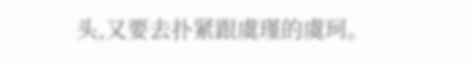头,又要去扑紧跟虞瑾的虞珂。